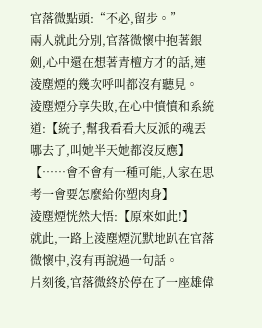官落微點頭:“不必,留步。”
兩人就此分別,官落微懷中抱著銀劍,心中還在想著青檀方才的話,連淩塵煙的幾次呼叫都沒有聽見。
淩塵煙分享失敗,在心中憤憤和系統道:【統子,幫我看看大反派的魂丟哪去了,叫她半天她都沒反應】
【……會不會有一種可能,人家在思考一會要怎麼給你塑肉身】
淩塵煙恍然大悟:【原來如此!】
就此,一路上淩塵煙沉默地趴在官落微懷中,沒有再說過一句話。
片刻後,官落微終於停在了一座雄偉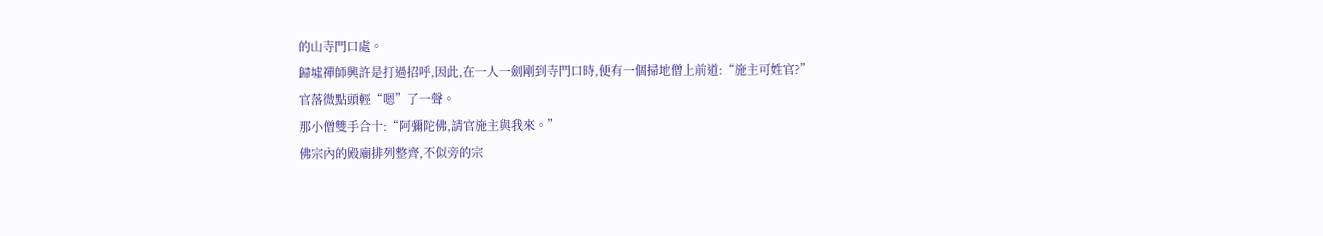的山寺門口處。
歸墟禪師興許是打過招呼,因此,在一人一劍剛到寺門口時,便有一個掃地僧上前道:“施主可姓官?”
官落微點頭輕“嗯”了一聲。
那小僧雙手合十:“阿彌陀佛,請官施主與我來。”
佛宗內的殿廟排列整齊,不似旁的宗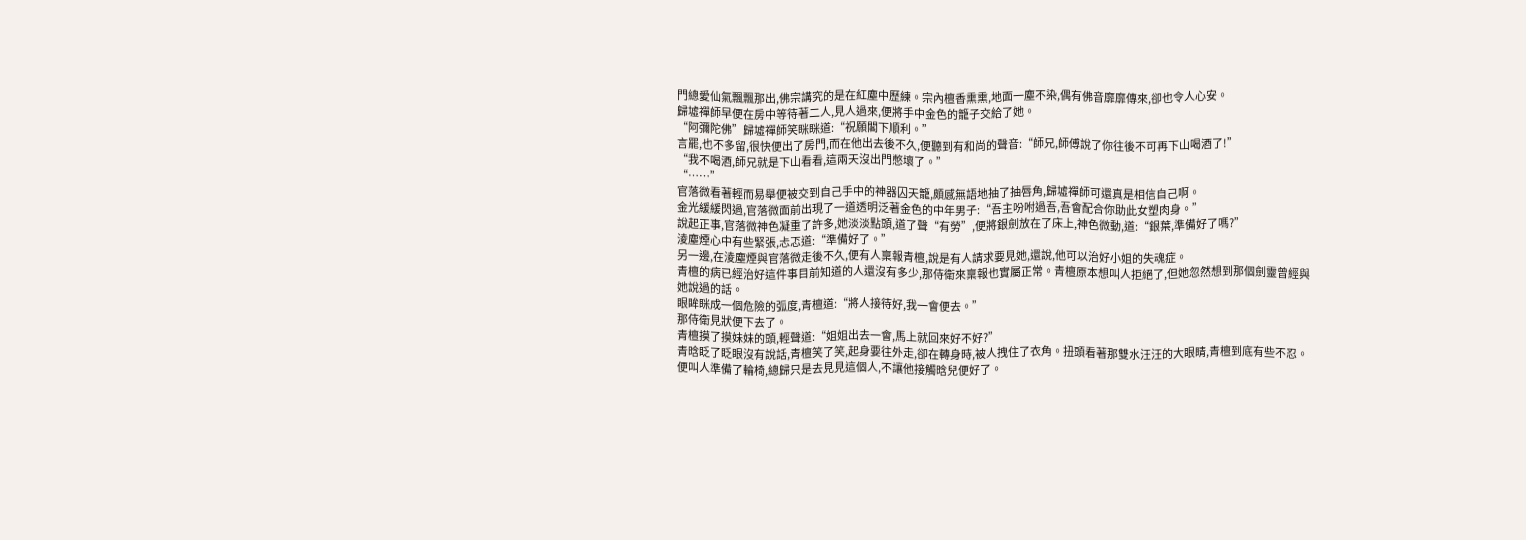門總愛仙氣飄飄那出,佛宗講究的是在紅塵中歷練。宗內檀香熏熏,地面一塵不染,偶有佛音靡靡傳來,卻也令人心安。
歸墟禪師早便在房中等待著二人,見人過來,便將手中金色的籠子交給了她。
“阿彌陀佛”歸墟禪師笑眯眯道:“祝願閣下順利。”
言罷,也不多留,很快便出了房門,而在他出去後不久,便聽到有和尚的聲音:“師兄,師傅說了你往後不可再下山喝酒了!”
“我不喝酒,師兄就是下山看看,這兩天沒出門憋壞了。”
“……”
官落微看著輕而易舉便被交到自己手中的神器囚天籠,頗感無語地抽了抽唇角,歸墟禪師可還真是相信自己啊。
金光緩緩閃過,官落微面前出現了一道透明泛著金色的中年男子:“吾主吩咐過吾,吾會配合你助此女塑肉身。”
說起正事,官落微神色凝重了許多,她淡淡點頭,道了聲“有勞”,便將銀劍放在了床上,神色微動,道:“銀葉,準備好了嗎?”
淩塵煙心中有些緊張,忐忑道:“準備好了。”
另一邊,在淩塵煙與官落微走後不久,便有人稟報青檀,說是有人請求要見她,還說,他可以治好小姐的失魂症。
青檀的病已經治好這件事目前知道的人還沒有多少,那侍衛來稟報也實屬正常。青檀原本想叫人拒絕了,但她忽然想到那個劍靈曾經與她說過的話。
眼眸眯成一個危險的弧度,青檀道:“將人接待好,我一會便去。”
那侍衛見狀便下去了。
青檀摸了摸妹妹的頭,輕聲道:“姐姐出去一會,馬上就回來好不好?”
青晗眨了眨眼沒有說話,青檀笑了笑,起身要往外走,卻在轉身時,被人拽住了衣角。扭頭看著那雙水汪汪的大眼睛,青檀到底有些不忍。
便叫人準備了輪椅,總歸只是去見見這個人,不讓他接觸晗兒便好了。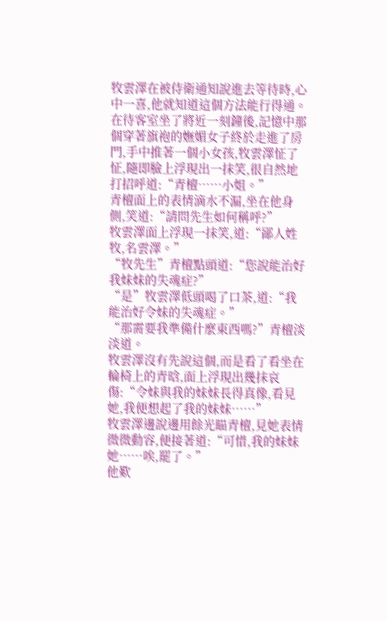牧雲澤在被侍衛通知說進去等待時,心中一喜,他就知道這個方法能行得通。
在待客室坐了將近一刻鐘後,記憶中那個穿著旗袍的嫵媚女子終於走進了房門,手中推著一個小女孩,牧雲澤怔了怔,隨即臉上浮現出一抹笑,很自然地打招呼道:“青檀……小姐。”
青檀面上的表情滴水不漏,坐在他身側,笑道:“請問先生如何稱呼?”
牧雲澤面上浮現一抹笑,道:“鄙人姓牧,名雲澤。”
“牧先生”青檀點頭道:“您說能治好我妹妹的失魂症?”
“是”牧雲澤低頭喝了口茶,道:“我能治好令妹的失魂症。”
“那需要我準備什麼東西嗎?”青檀淡淡道。
牧雲澤沒有先說這個,而是看了看坐在輪椅上的青晗,面上浮現出幾抹哀傷:“令妹與我的妹妹長得真像,看見她,我便想起了我的妹妹……”
牧雲澤邊說邊用餘光瞄青檀,見她表情微微動容,便接著道:“可惜,我的妹妹她……唉,罷了。”
他歎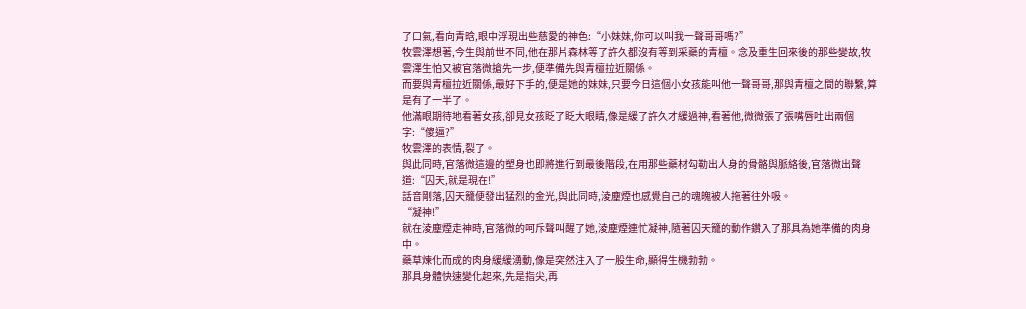了口氣,看向青晗,眼中浮現出些慈愛的神色:“小妹妹,你可以叫我一聲哥哥嗎?”
牧雲澤想著,今生與前世不同,他在那片森林等了許久都沒有等到采藥的青檀。念及重生回來後的那些變故,牧雲澤生怕又被官落微搶先一步,便準備先與青檀拉近關係。
而要與青檀拉近關係,最好下手的,便是她的妹妹,只要今日這個小女孩能叫他一聲哥哥,那與青檀之間的聯繫,算是有了一半了。
他滿眼期待地看著女孩,卻見女孩眨了眨大眼睛,像是緩了許久才緩過神,看著他,微微張了張嘴唇吐出兩個字:“傻逼?”
牧雲澤的表情,裂了。
與此同時,官落微這邊的塑身也即將進行到最後階段,在用那些藥材勾勒出人身的骨骼與脈絡後,官落微出聲道:“囚天,就是現在!”
話音剛落,囚天籠便發出猛烈的金光,與此同時,淩塵煙也感覺自己的魂魄被人拖著往外吸。
“凝神!”
就在淩塵煙走神時,官落微的呵斥聲叫醒了她,淩塵煙連忙凝神,隨著囚天籠的動作鑽入了那具為她準備的肉身中。
藥草煉化而成的肉身緩緩湧動,像是突然注入了一股生命,顯得生機勃勃。
那具身體快速變化起來,先是指尖,再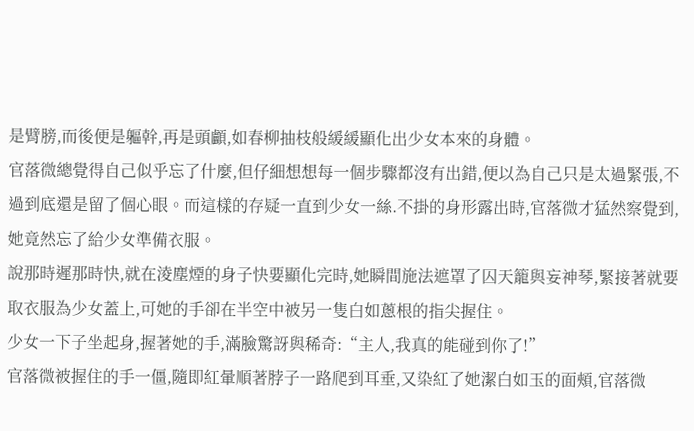是臂膀,而後便是軀幹,再是頭顱,如春柳抽枝般緩緩顯化出少女本來的身體。
官落微總覺得自己似乎忘了什麼,但仔細想想每一個步驟都沒有出錯,便以為自己只是太過緊張,不過到底還是留了個心眼。而這樣的存疑一直到少女一絲.不掛的身形露出時,官落微才猛然察覺到,她竟然忘了給少女準備衣服。
說那時遲那時快,就在淩塵煙的身子快要顯化完時,她瞬間施法遮罩了囚天籠與妄神琴,緊接著就要取衣服為少女蓋上,可她的手卻在半空中被另一隻白如蔥根的指尖握住。
少女一下子坐起身,握著她的手,滿臉驚訝與稀奇:“主人,我真的能碰到你了!”
官落微被握住的手一僵,隨即紅暈順著脖子一路爬到耳垂,又染紅了她潔白如玉的面頰,官落微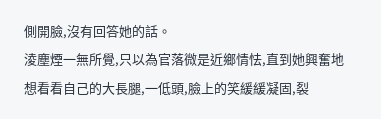側開臉,沒有回答她的話。
淩塵煙一無所覺,只以為官落微是近鄉情怯,直到她興奮地想看看自己的大長腿,一低頭,臉上的笑緩緩凝固,裂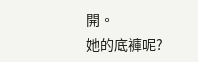開。
她的底褲呢?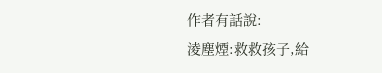作者有話說:
淩塵煙:救救孩子,給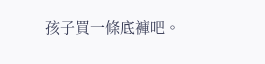孩子買一條底褲吧。